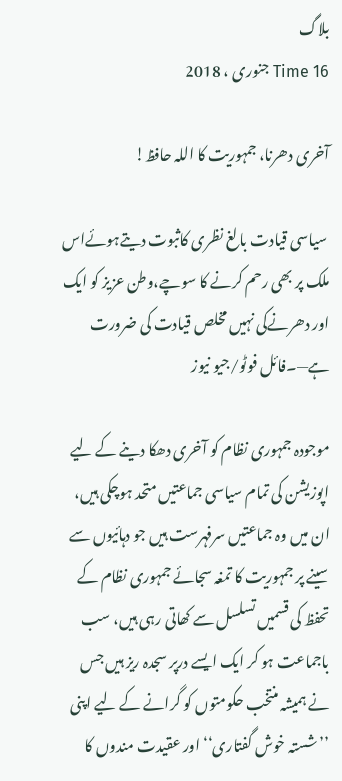بلاگ
Time 16 جنوری ، 2018

آخری دھرنا، جمہوریت کا اللہ حافظ!

 سیاسی قیادت بالغ نظری کاثبوت دیتےہوئےاس ملک پر بھی رحم کرنے کا سوچے،وطن عزیز کو ایک اور دھرنےکی نہیں مخلص قیادت کی ضرورت ہے—۔فائل فوٹو/جیو نیوز

موجودہ جمہوری نظام کو آخری دھکا دینے کے لیے اپوزیشن کی تمام سیاسی جماعتیں متحد ہوچکی ہیں، ان میں وہ جماعتیں سرفہرست ہیں جو دہائیوں سے سینے پر جمہوریت کا تمغہ سجائے جمہوری نظام کے تحفظ کی قسمیں تسلسل سے کھاتی رہی ہیں، سب باجماعت ہو کر ایک ایسے درپر سجدہ ریز ہیں جس نے ہمیشہ منتخب حکومتوں کو گرانے کے لیے اپنی ’’شستہ خوش گفتاری‘‘ اور عقیدت مندوں کا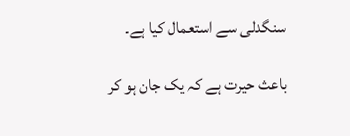سنگدلی سے استعمال کیا ہے۔

باعث حیرت ہے کہ یک جان ہو کر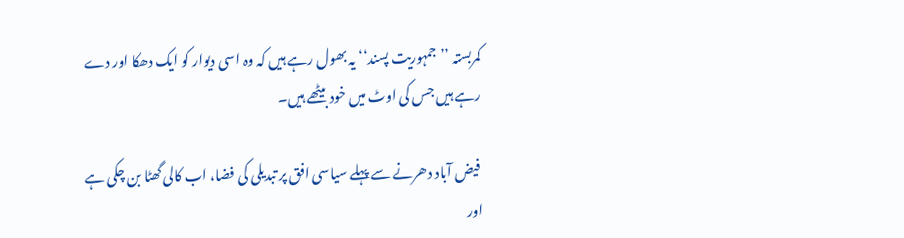کمربستہ ’’جمہوریت پسند‘‘ یہ بھول رہے ہیں کہ وہ اسی دیوار کو ایک دھکا اور دے رہے ہیں جس کی اوٹ میں خود بیٹھے ہیں۔

 فیض آباد دھرنے سے پہلے سیاسی افق پر تبدیلی کی فضا، اب کالی گھٹا بن چکی ہے اور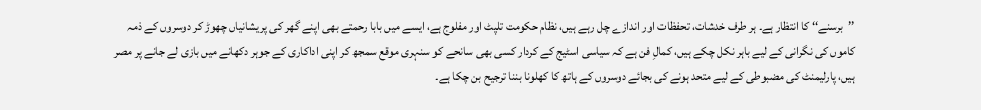’’برسنے‘‘ کا انتظار ہے۔ ہر طرف خدشات، تحفظات اور اندازے چل رہے ہیں، نظام حکومت تلپٹ اور مفلوج ہے، ایسے میں بابا رحمتے بھی اپنے گھر کی پریشانیاں چھوڑ کر دوسروں کے ذمہ کاموں کی نگرانی کے لیے باہر نکل چکے ہیں، کمالِ فن ہے کہ سیاسی اسٹیج کے کردار کسی بھی سانحے کو سنہری موقع سمجھ کر اپنی اداکاری کے جوہر دکھانے میں بازی لے جانے پر مصر ہیں، پارلیمنٹ کی مضبوطی کے لیے متحد ہونے کی بجائے دوسروں کے ہاتھ کا کھلونا بننا ترجیح بن چکا ہے۔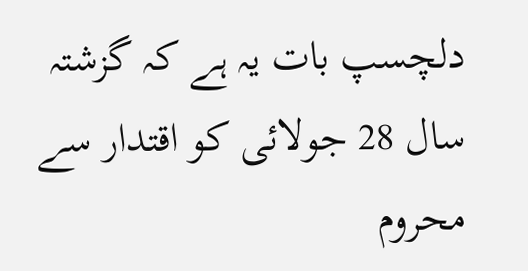دلچسپ بات یہ ہے کہ گزشتہ سال 28 جولائی کو اقتدار سے محروم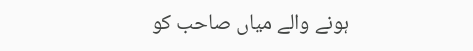ہونے والے میاں صاحب کو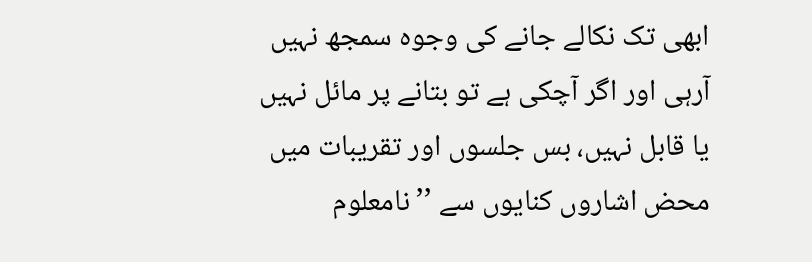ابھی تک نکالے جانے کی وجوہ سمجھ نہیں آرہی اور اگر آچکی ہے تو بتانے پر مائل نہیں یا قابل نہیں، بس جلسوں اور تقریبات میں محض اشاروں کنایوں سے ’’نامعلوم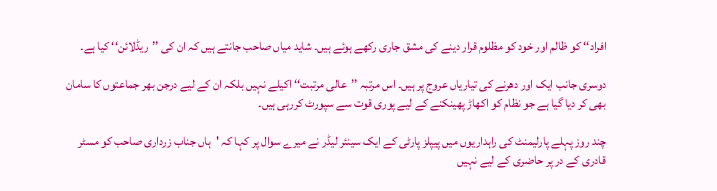افراد‘‘ کو ظالم اور خود کو مظلوم قرار دینے کی مشق جاری رکھے ہوئے ہیں۔ شاید میاں صاحب جانتے ہیں کہ ان کی ’’ریڈلائن‘‘ کیا ہے۔

دوسری جانب ایک اور دھرنے کی تیاریاں عروج پر ہیں۔ اس مرتبہ ’’عالی مرتبت‘‘ اکیلے نہیں بلکہ ان کے لیے درجن بھر جماعتوں کا سامان بھی کر دیا گیا ہے جو نظام کو اکھاڑ پھینکنے کے لیے پوری قوت سے سپورٹ کررہی ہیں۔

چند روز پہلے پارلیمنٹ کی راہداریوں میں پیپلز پارٹی کے ایک سینئر لیڈر نے میرے سوال پر کہا کہ 'ہاں جناب زرداری صاحب کو مسٹر قادری کے در پر حاضری کے لیے نہیں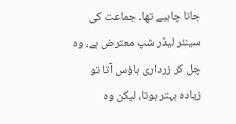جانا چاہیے تھا۔ جماعت کی سینئر لیڈر شپ معترض ہے، وہ چل کر زرداری ہاؤس آتا تو زیادہ بہتر ہوتا، لیکن وہ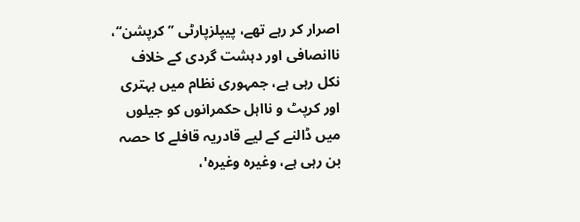اصرار کر رہے تھے، پیپلزپارٹی ’’کرپشن‘‘، ناانصافی اور دہشت گردی کے خلاف نکل رہی ہے، جمہوری نظام میں بہتری اور کرپٹ و نااہل حکمرانوں کو جیلوں میں ڈالنے کے لیے قادریہ قافلے کا حصہ بن رہی ہے، وغیرہ وغیرہ'،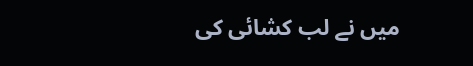میں نے لب کشائی کی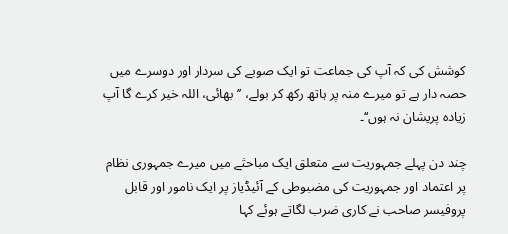کوشش کی کہ آپ کی جماعت تو ایک صوبے کی سردار اور دوسرے میں حصہ دار ہے تو میرے منہ پر ہاتھ رکھ کر بولے، ’’بھائی، اللہ خیر کرے گا آپ زیادہ پریشان نہ ہوں‘‘۔

چند دن پہلے جمہوریت سے متعلق ایک مباحثے میں میرے جمہوری نظام پر اعتماد اور جمہوریت کی مضبوطی کے آئیڈیاز پر ایک نامور اور قابل پروفیسر صاحب نے کاری ضرب لگاتے ہوئے کہا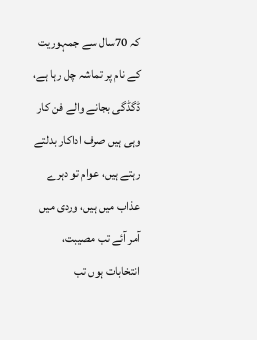کہ 70سال سے جمہوریت کے نام پر تماشہ چل رہا ہے، ڈگڈگی بجانے والے فن کار وہی ہیں صرف اداکار بدلتے رہتے ہیں، عوام تو دہرے عذاب میں ہیں، وردی میں آمر آئے تب مصیبت، انتخابات ہوں تب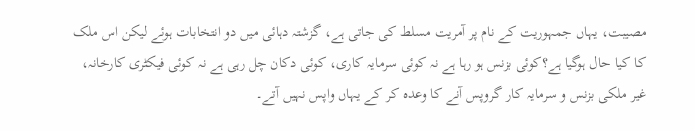مصیبت، یہاں جمہوریت کے نام پر آمریت مسلط کی جاتی ہے، گزشتہ دہائی میں دو انتخابات ہوئے لیکن اس ملک کا کیا حال ہوگیا ہے؟کوئی بزنس ہو رہا ہے نہ کوئی سرمایہ کاری، کوئی دکان چل رہی ہے نہ کوئی فیکٹری کارخانہ، غیر ملکی بزنس و سرمایہ کار گروپس آنے کا وعدہ کر کے یہاں واپس نہیں آتے۔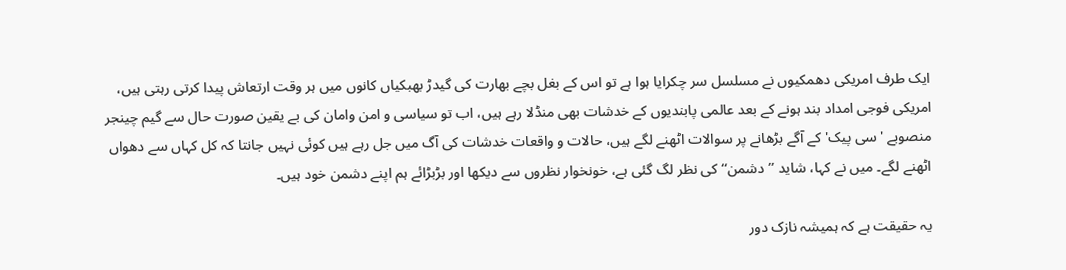ایک طرف امریکی دھمکیوں نے مسلسل سر چکرایا ہوا ہے تو اس کے بغل بچے بھارت کی گیدڑ بھبکیاں کانوں میں ہر وقت ارتعاش پیدا کرتی رہتی ہیں، امریکی فوجی امداد بند ہونے کے بعد عالمی پابندیوں کے خدشات بھی منڈلا رہے ہیں، اب تو سیاسی و امن وامان کی بے یقین صورت حال سے گیم چینجر منصوبے 'سی پیک' کے آگے بڑھانے پر سوالات اٹھنے لگے ہیں، حالات و واقعات خدشات کی آگ میں جل رہے ہیں کوئی نہیں جانتا کہ کل کہاں سے دھواں اٹھنے لگے۔ میں نے کہا، شاید ’’دشمن‘‘ کی نظر لگ گئی ہے، خونخوار نظروں سے دیکھا اور بڑبڑائے ہم اپنے دشمن خود ہیں۔

یہ حقیقت ہے کہ ہمیشہ نازک دور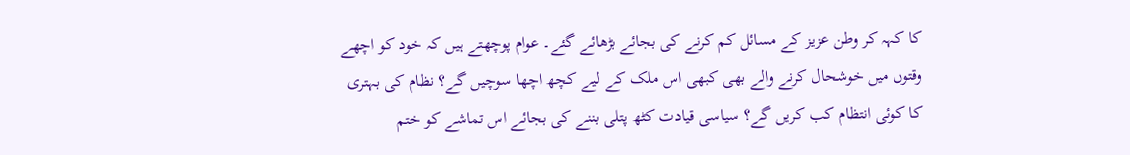کا کہہ کر وطن عزیز کے مسائل کم کرنے کی بجائے بڑھائے گئے۔ عوام پوچھتے ہیں کہ خود کو اچھے وقتوں میں خوشحال کرنے والے بھی کبھی اس ملک کے لیے کچھ اچھا سوچیں گے؟ نظام کی بہتری کا کوئی انتظام کب کریں گے؟ سیاسی قیادت کٹھ پتلی بننے کی بجائے اس تماشے کو ختم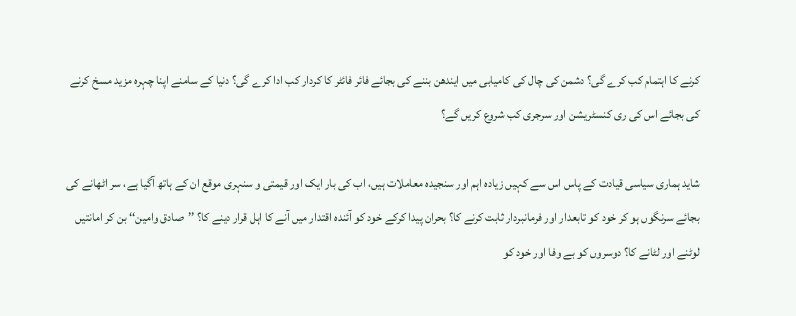کرنے کا اہتمام کب کرے گی؟ دشمن کی چال کی کامیابی میں ایندھن بننے کی بجائے فائر فائٹر کا کردار کب ادا کرے گی؟ دنیا کے سامنے اپنا چہرہ مزید مسخ کرنے کی بجائے اس کی ری کنسٹریشن اور سرجری کب شروع کریں گے؟

شاید ہماری سیاسی قیادت کے پاس اس سے کہیں زیادہ اہم اور سنجیدہ معاملات ہیں، اب کی بار ایک اور قیمتی و سنہری موقع ان کے ہاتھ آگیا ہے، سر اٹھانے کی بجائے سرنگوں ہو کر خود کو تابعدار اور فرمانبردار ثابت کرنے کا؟ بحران پیدا کرکے خود کو آئندہ اقتدار میں آنے کا اہل قرار دینے کا؟ ’’صادق وامین‘‘ بن کر امانتیں لوٹنے اور لٹانے کا؟ دوسروں کو بے وفا اور خود کو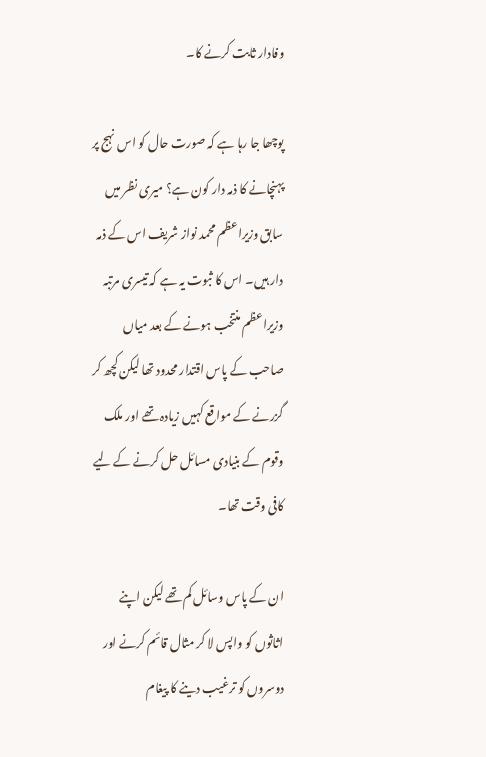وفادار ثابت کرنے کا۔

پوچھا جا رہا ہے کہ صورت حال کو اس نہج پر پہنچانے کا ذمہ دار کون ہے؟ میری نظر میں سابق وزیراعظم محمد نواز شریف اس کے ذمہ دار ہیں۔ اس کا ثبوت یہ ہے کہ تیسری مرتبہ وزیراعظم منتخب ہونے کے بعد میاں صاحب کے پاس اقتدار محدود تھا لیکن کچھ کر گزرنے کے مواقع کہیں زیادہ تھے اور ملک وقوم کے بنیادی مسائل حل کرنے کے لیے کافی وقت تھا۔

ان کے پاس وسائل کم تھے لیکن اپنے اثاثوں کو واپس لا کر مثال قائم کرنے اور دوسروں کو ترغیب دینے کا پیغام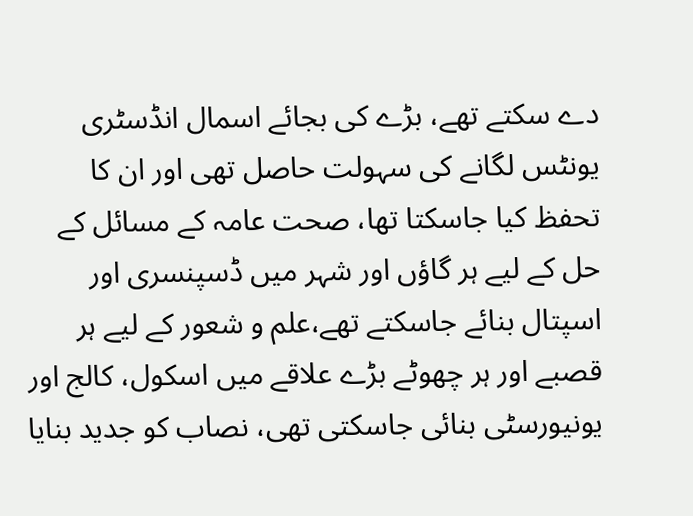دے سکتے تھے، بڑے کی بجائے اسمال انڈسٹری یونٹس لگانے کی سہولت حاصل تھی اور ان کا تحفظ کیا جاسکتا تھا، صحت عامہ کے مسائل کے حل کے لیے ہر گاؤں اور شہر میں ڈسپنسری اور اسپتال بنائے جاسکتے تھے،علم و شعور کے لیے ہر قصبے اور ہر چھوٹے بڑے علاقے میں اسکول، کالج اور یونیورسٹی بنائی جاسکتی تھی، نصاب کو جدید بنایا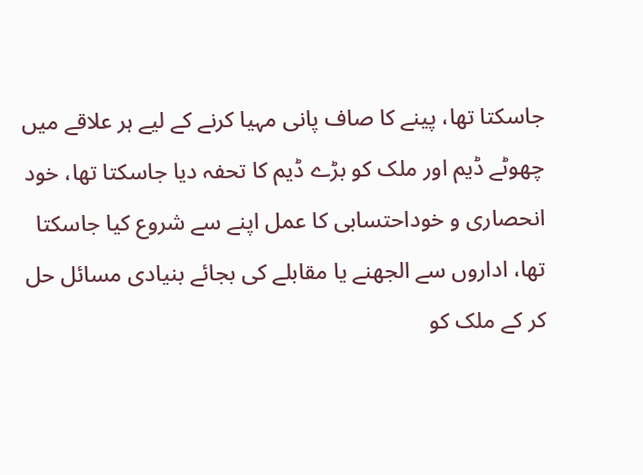جاسکتا تھا، پینے کا صاف پانی مہیا کرنے کے لیے ہر علاقے میں چھوٹے ڈیم اور ملک کو بڑے ڈیم کا تحفہ دیا جاسکتا تھا، خود انحصاری و خوداحتسابی کا عمل اپنے سے شروع کیا جاسکتا تھا، اداروں سے الجھنے یا مقابلے کی بجائے بنیادی مسائل حل کر کے ملک کو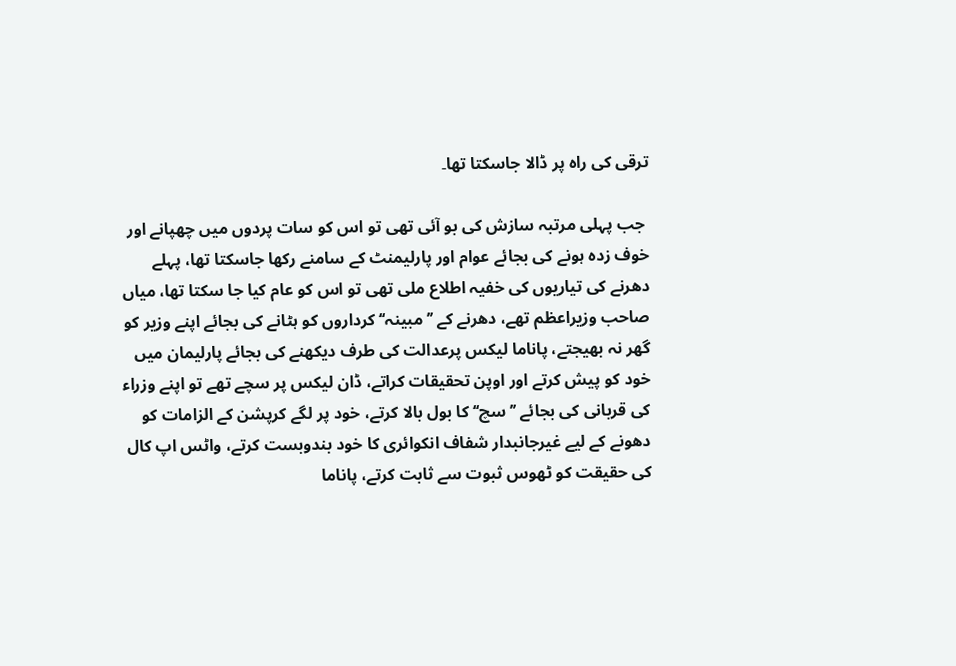ترقی کی راہ پر ڈالا جاسکتا تھا۔

 جب پہلی مرتبہ سازش کی بو آئی تھی تو اس کو سات پردوں میں چھپانے اور خوف زدہ ہونے کی بجائے عوام اور پارلیمنٹ کے سامنے رکھا جاسکتا تھا، پہلے دھرنے کی تیاریوں کی خفیہ اطلاع ملی تھی تو اس کو عام کیا جا سکتا تھا، میاں صاحب وزیراعظم تھے، دھرنے کے ’’مبینہ‘‘ کرداروں کو ہٹانے کی بجائے اپنے وزیر کو گھر نہ بھیجتے، پاناما لیکس پرعدالت کی طرف دیکھنے کی بجائے پارلیمان میں خود کو پیش کرتے اور اوپن تحقیقات کراتے، ڈان لیکس پر سچے تھے تو اپنے وزراء کی قربانی کی بجائے ’’سچ‘‘ کا بول بالا کرتے، خود پر لگے کرپشن کے الزامات کو دھونے کے لیے غیرجانبدار شفاف انکوائری کا خود بندوبست کرتے، واٹس اپ کال کی حقیقت کو ٹھوس ثبوت سے ثابت کرتے، پاناما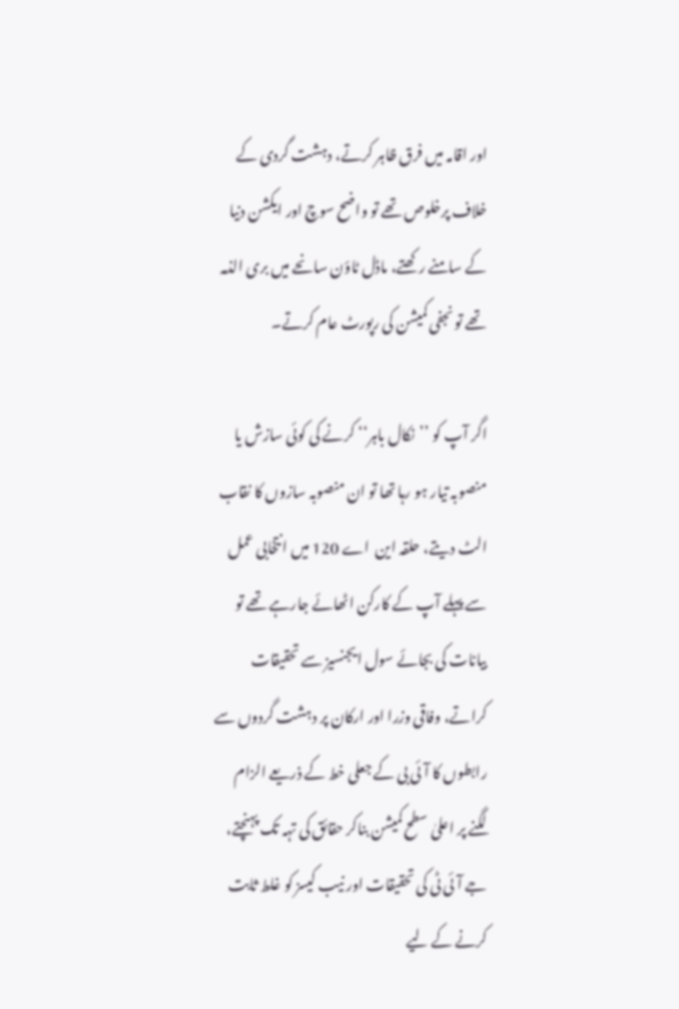اور اقامہ میں فرق ظاہر کرتے، دہشت گردی کے خلاف پرخلوص تھے تو واضح سوچ اور ایکشن دنیا کے سامنے رکھتے، ماڈل ٹاؤن سانحے میں بری الذمہ تھے تو نجفی کمیشن کی رپورٹ عام کرتے۔

اگر آپ کو ’’نکال باہر‘‘ کرنے کی کوئی سازش یا منصوبہ تیار ہو رہا تھا تو ان منصوبہ سازوں کا نقاب الٹ دیتے، حلقہ این  اے 120 میں انتخابی عمل سے پہلے آپ کے کارکن اٹھائے جارہے تھے تو بیانات کی بجائے سول ایجنسیز سے تحقیقات کراتے، وفاقی وزرا اور ارکان پر دہشت گردوں سے رابطوں کا آئی بی کے جعلی خط کے ذریعے الزام لگنے پر اعلیٰ سطح کمیشن بناکر حقائق کی تہہ تک پہنچتے، جے آئی ٹی کی تحقیقات اور نیب کیسز کو غلط ثابت کرنے کے لیے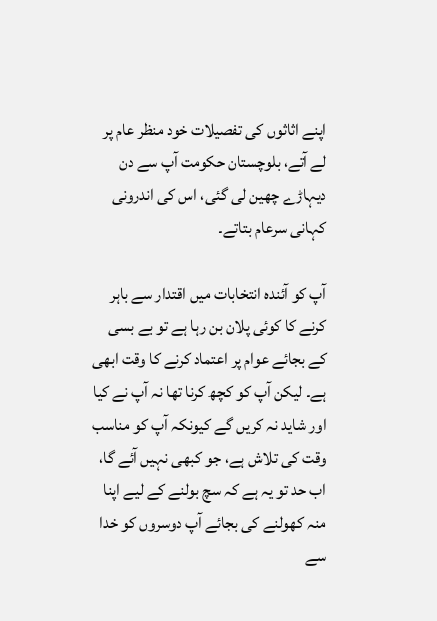اپنے اثاثوں کی تفصیلات خود منظر عام پر لے آتے، بلوچستان حکومت آپ سے دن دیہاڑے چھین لی گئی، اس کی اندرونی کہانی سرعام بتاتے۔

آپ کو آئندہ انتخابات میں اقتدار سے باہر کرنے کا کوئی پلان بن رہا ہے تو بے بسی کے بجائے عوام پر اعتماد کرنے کا وقت ابھی ہے۔ لیکن آپ کو کچھ کرنا تھا نہ آپ نے کیا اور شاید نہ کریں گے کیونکہ آپ کو مناسب وقت کی تلاش ہے، جو کبھی نہیں آئے گا، اب حد تو یہ ہے کہ سچ بولنے کے لیے اپنا منہ کھولنے کی بجائے آپ دوسروں کو خدا سے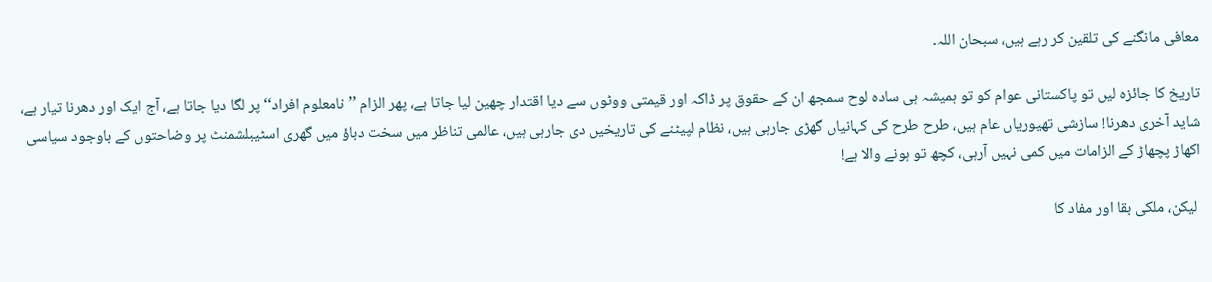معافی مانگنے کی تلقین کر رہے ہیں، سبحان اللہ۔

تاریخ کا جائزہ لیں تو پاکستانی عوام کو تو ہمیشہ ہی سادہ لوح سمجھ ان کے حقوق پر ڈاکہ اور قیمتی ووٹوں سے دیا اقتدار چھین لیا جاتا ہے، پھر الزام ’’نامعلوم افراد‘‘ پر لگا دیا جاتا ہے، آج ایک اور دھرنا تیار ہے، شاید آخری دھرنا! سازشی تھیوریاں عام ہیں، طرح طرح کی کہانیاں گھڑی جارہی ہیں، نظام لپیٹنے کی تاریخیں دی جارہی ہیں، عالمی تناظر میں سخت دباؤ میں گھری اسٹیبلشمنٹ پر وضاحتوں کے باوجود سیاسی اکھاڑ پچھاڑ کے الزامات میں کمی نہیں آرہی، کچھ تو ہونے والا ہے!

 لیکن، ملکی بقا اور مفاد کا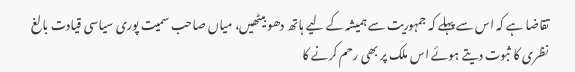تقاضا ہے کہ اس سے پہلے کہ جمہوریت سے ہمیشہ کے لیے ہاتھ دھو بیٹھیں، میاں صاحب سمیت پوری سیاسی قیادت بالغ نظری کا ثبوت دیتے ہوئے اس ملک پر بھی رحم کرنے کا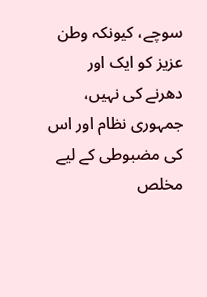سوچے، کیونکہ وطن عزیز کو ایک اور دھرنے کی نہیں، جمہوری نظام اور اس کی مضبوطی کے لیے مخلص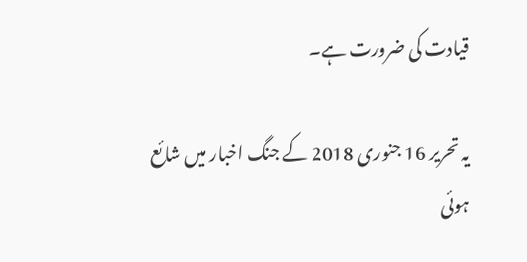قیادت کی ضرورت ہے۔

یہ تحریر 16 جنوری 2018 کے جنگ اخبار میں شائع ہوئی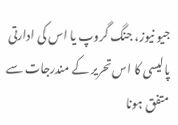جیو نیوز، جنگ گروپ یا اس کی ادارتی پالیسی کا اس تحریر کے مندرجات سے متفق ہونا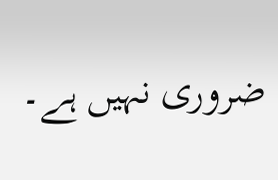ضروری نہیں ہے۔